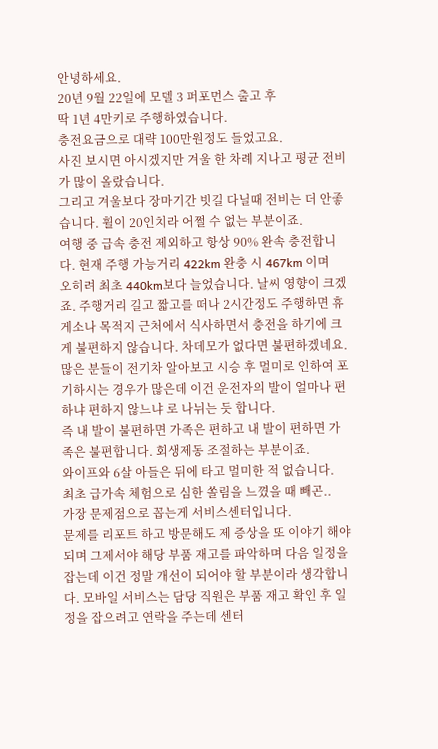안녕하세요.
20년 9월 22일에 모델 3 퍼포먼스 출고 후
딱 1년 4만키로 주행하였습니다.
충전요금으로 대략 100만원정도 들었고요.
사진 보시면 아시겠지만 겨울 한 차례 지나고 평균 전비가 많이 올랐습니다.
그리고 겨울보다 장마기간 빗길 다닐때 전비는 더 안좋습니다. 휠이 20인치라 어쩔 수 없는 부분이죠.
여행 중 급속 충전 제외하고 항상 90% 완속 충전합니다. 현재 주행 가능거리 422km 완충 시 467km 이며
오히려 최초 440km보다 늘었습니다. 날씨 영향이 크겠죠. 주행거리 길고 짧고를 떠나 2시간정도 주행하면 휴게소나 목적지 근처에서 식사하면서 충전을 하기에 크게 불편하지 않습니다. 차데모가 없다면 불편하겠네요.
많은 분들이 전기차 알아보고 시승 후 멀미로 인하여 포기하시는 경우가 많은데 이건 운전자의 발이 얼마나 편하냐 편하지 않느냐 로 나뉘는 듯 합니다.
즉 내 발이 불편하면 가족은 편하고 내 발이 편하면 가족은 불편합니다. 회생제동 조절하는 부분이죠.
와이프와 6살 아들은 뒤에 타고 멀미한 적 없습니다.
최초 급가속 체험으로 심한 쏠림을 느꼈을 때 빼곤..
가장 문제점으로 꼽는게 서비스센터입니다.
문제를 리포트 하고 방문해도 제 증상을 또 이야기 해야 되며 그제서야 해당 부품 재고를 파악하며 다음 일정을 잡는데 이건 정말 개선이 되어야 할 부분이라 생각합니다. 모바일 서비스는 담당 직원은 부품 재고 확인 후 일정을 잡으려고 연락을 주는데 센터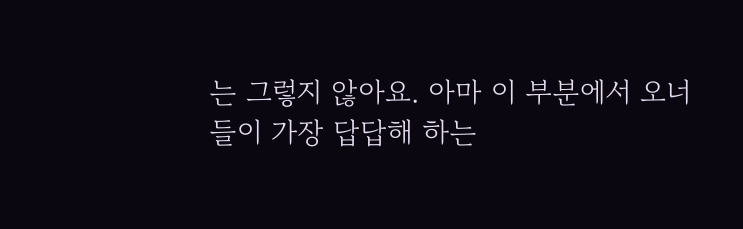는 그렇지 않아요. 아마 이 부분에서 오너들이 가장 답답해 하는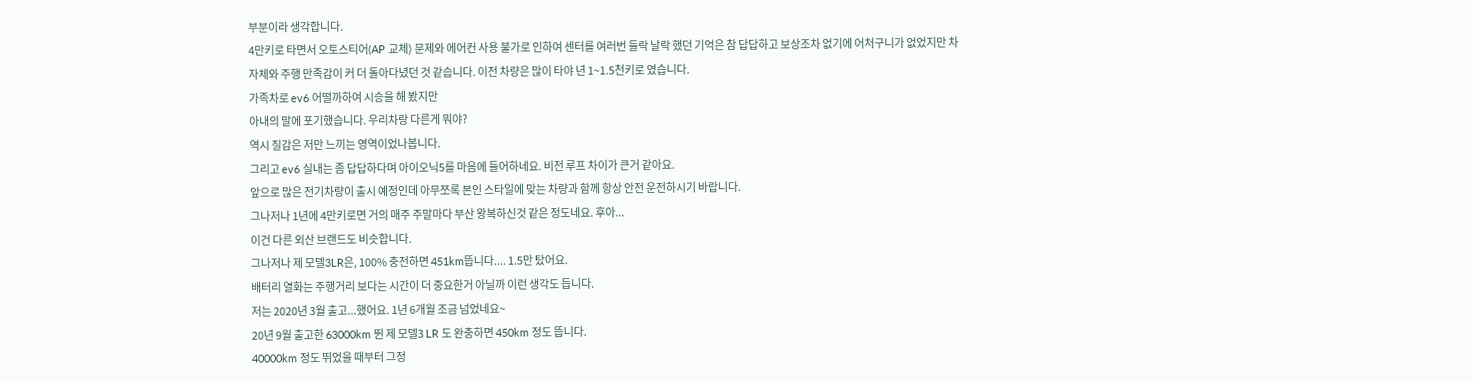부분이라 생각합니다.
4만키로 타면서 오토스티어(AP 교체) 문제와 에어컨 사용 불가로 인하여 센터를 여러번 들락 날락 했던 기억은 참 답답하고 보상조차 없기에 어처구니가 없었지만 차 자체와 주행 만족감이 커 더 돌아다녔던 것 같습니다. 이전 차량은 많이 타야 년 1~1.5천키로 였습니다.
가족차로 ev6 어떨까하여 시승을 해 봤지만
아내의 말에 포기했습니다. 우리차랑 다른게 뭐야?
역시 질감은 저만 느끼는 영역이었나봅니다.
그리고 ev6 실내는 좀 답답하다며 아이오닉5를 마음에 들어하네요. 비전 루프 차이가 큰거 같아요.
앞으로 많은 전기차량이 출시 예정인데 아무쪼록 본인 스타일에 맞는 차량과 함께 항상 안전 운전하시기 바랍니다.
그나저나 1년에 4만키로면 거의 매주 주말마다 부산 왕복하신것 같은 정도네요. 후아...
이건 다른 외산 브랜드도 비슷합니다.
그나저나 제 모델3LR은, 100% 충전하면 451km뜹니다.... 1.5만 탔어요.
배터리 열화는 주행거리 보다는 시간이 더 중요한거 아닐까 이런 생각도 듭니다.
저는 2020년 3월 출고...했어요. 1년 6개월 조금 넘었네요~
20년 9월 출고한 63000km 뛴 제 모델3 LR 도 완충하면 450km 정도 뜹니다.
40000km 정도 뛰었을 때부터 그정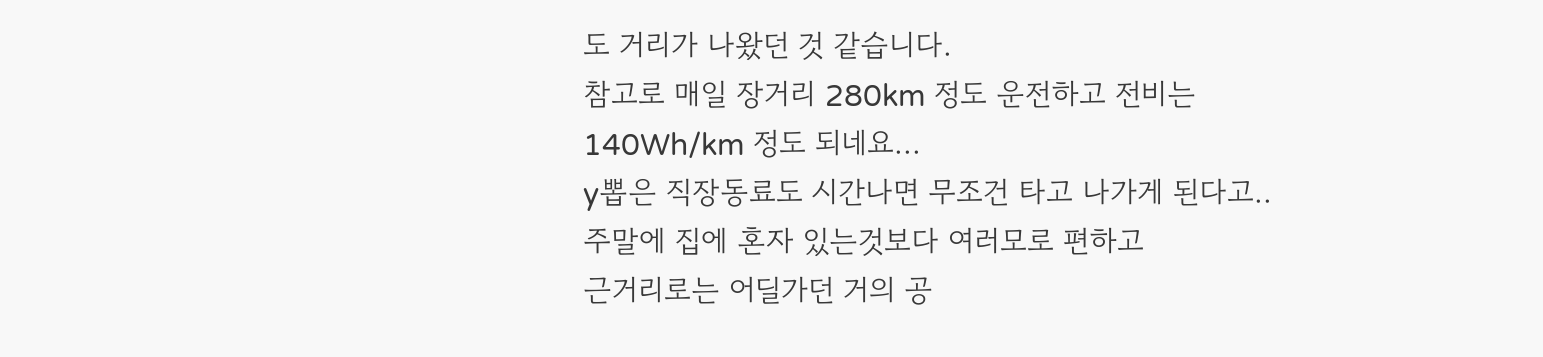도 거리가 나왔던 것 같습니다.
참고로 매일 장거리 280km 정도 운전하고 전비는 140Wh/km 정도 되네요...
y뽑은 직장동료도 시간나면 무조건 타고 나가게 된다고..
주말에 집에 혼자 있는것보다 여러모로 편하고
근거리로는 어딜가던 거의 공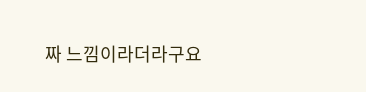짜 느낌이라더라구요